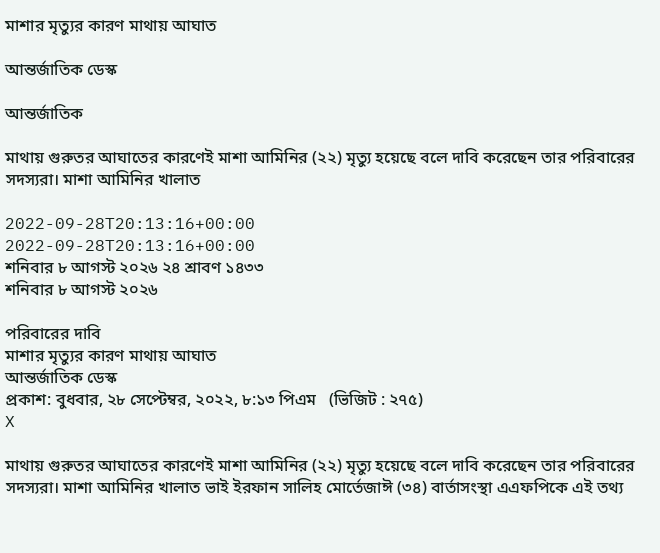মাশার মৃত্যুর কারণ মাথায় আঘাত

আন্তর্জাতিক ডেস্ক

আন্তর্জাতিক

মাথায় গুরুতর আঘাতের কারণেই মাশা আমিনির (২২) মৃত্যু হয়েছে বলে দাবি করেছেন তার পরিবারের সদস্যরা। মাশা আমিনির খালাত

2022-09-28T20:13:16+00:00
2022-09-28T20:13:16+00:00
শনিবার ৮ আগস্ট ২০২৬ ২৪ শ্রাবণ ১৪৩৩
শনিবার ৮ আগস্ট ২০২৬

পরিবারের দাবি
মাশার মৃত্যুর কারণ মাথায় আঘাত
আন্তর্জাতিক ডেস্ক
প্রকাশ: বুধবার, ২৮ সেপ্টেম্বর, ২০২২, ৮:১৩ পিএম   (ভিজিট : ২৭৫)
X

মাথায় গুরুতর আঘাতের কারণেই মাশা আমিনির (২২) মৃত্যু হয়েছে বলে দাবি করেছেন তার পরিবারের সদস্যরা। মাশা আমিনির খালাত ভাই ইরফান সালিহ মোর্তেজাঈ (৩৪) বার্তাসংস্থা এএফপিকে এই তথ্য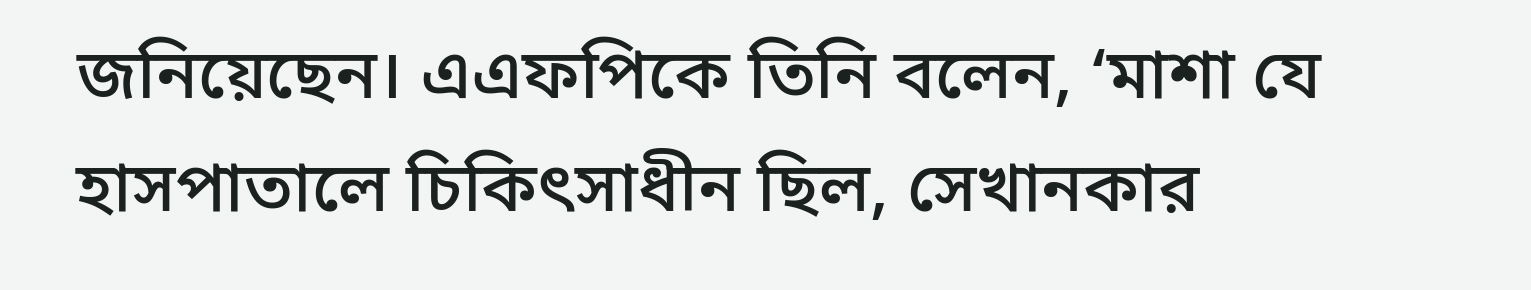জনিয়েছেন। এএফপিকে তিনি বলেন, ‘মাশা যে হাসপাতালে চিকিৎসাধীন ছিল, সেখানকার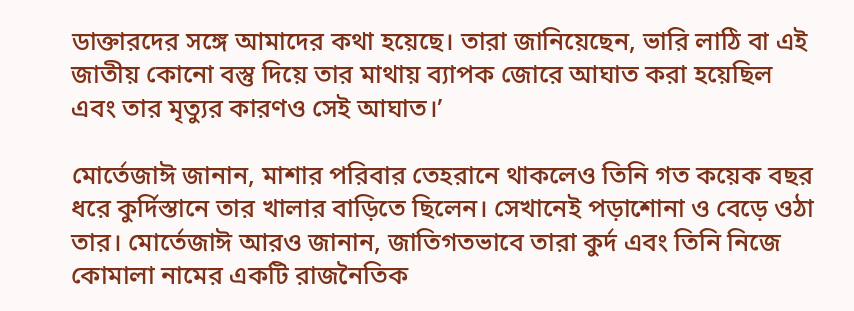ডাক্তারদের সঙ্গে আমাদের কথা হয়েছে। তারা জানিয়েছেন, ভারি লাঠি বা এই জাতীয় কোনো বস্তু দিয়ে তার মাথায় ব্যাপক জোরে আঘাত করা হয়েছিল এবং তার মৃত্যুর কারণও সেই আঘাত।’

মোর্তেজাঈ জানান, মাশার পরিবার তেহরানে থাকলেও তিনি গত কয়েক বছর ধরে কুর্দিস্তানে তার খালার বাড়িতে ছিলেন। সেখানেই পড়াশোনা ও বেড়ে ওঠা তার। মোর্তেজাঈ আরও জানান, জাতিগতভাবে তারা কুর্দ এবং তিনি নিজে কোমালা নামের একটি রাজনৈতিক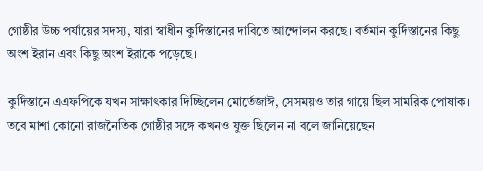গোষ্ঠীর উচ্চ পর্যায়ের সদস্য, যারা স্বাধীন কুর্দিস্তানের দাবিতে আন্দোলন করছে। বর্তমান কুর্দিস্তানের কিছু অংশ ইরান এবং কিছু অংশ ইরাকে পড়েছে।

কুর্দিস্তানে এএফপিকে যখন সাক্ষাৎকার দিচ্ছিলেন মোর্তেজাঈ, সেসময়ও তার গায়ে ছিল সামরিক পোষাক। তবে মাশা কোনো রাজনৈতিক গোষ্ঠীর সঙ্গে কখনও যুক্ত ছিলেন না বলে জানিয়েছেন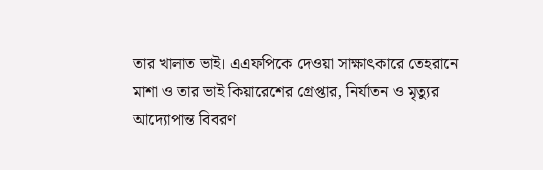তার খালাত ভাই। এএফপিকে দেওয়া সাক্ষাৎকারে তেহরানে মাশা ও তার ভাই কিয়ারেশের গ্রেপ্তার, নির্যাতন ও মৃত্যুর আদ্যোপান্ত বিবরণ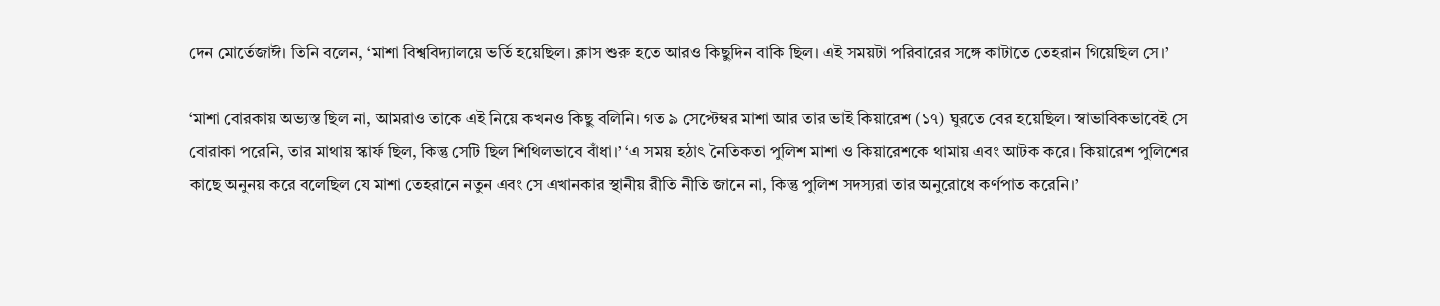দেন মোর্তেজাঈ। তিনি বলেন, ‘মাশা বিশ্ববিদ্যালয়ে ভর্তি হয়েছিল। ক্লাস শুরু হতে আরও কিছুদিন বাকি ছিল। এই সময়টা পরিবারের সঙ্গে কাটাতে তেহরান গিয়েছিল সে।’

‘মাশা বোরকায় অভ্যস্ত ছিল না, আমরাও তাকে এই নিয়ে কখনও কিছু বলিনি। গত ৯ সেপ্টেম্বর মাশা আর তার ভাই কিয়ারেশ (১৭) ঘুরতে বের হয়েছিল। স্বাভাবিকভাবেই সে বোরাকা পরেনি, তার মাথায় স্কার্ফ ছিল, কিন্তু সেটি ছিল শিথিলভাবে বাঁধা।’ ‘এ সময় হঠাৎ নৈতিকতা পুলিশ মাশা ও কিয়ারেশকে থামায় এবং আটক করে। কিয়ারেশ পুলিশের কাছে অনুনয় করে বলেছিল যে মাশা তেহরানে নতুন এবং সে এখানকার স্থানীয় রীতি নীতি জানে না, কিন্তু পুলিশ সদস্যরা তার অনুরোধে কর্ণপাত করেনি।’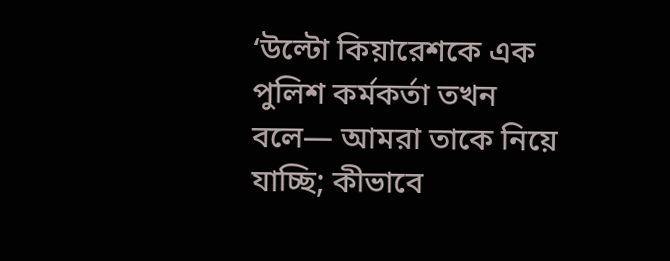‘উল্টো কিয়ারেশকে এক পুলিশ কর্মকর্তা তখন বলে— আমরা তাকে নিয়ে যাচ্ছি; কীভাবে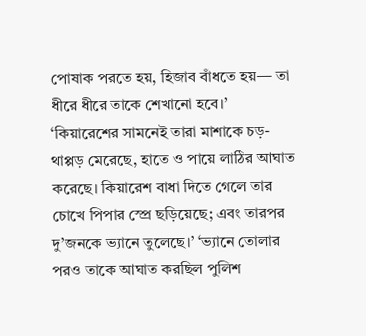পোষাক পরতে হয়, হিজাব বাঁধতে হয়— তা ধীরে ধীরে তাকে শেখানো হবে।’
‘কিয়ারেশের সামনেই তারা মাশাকে চড়-থাপ্পড় মেরেছে, হাতে ও পায়ে লাঠির আঘাত করেছে। কিয়ারেশ বাধা দিতে গেলে তার চোখে পিপার স্প্রে ছড়িয়েছে; এবং তারপর দু’জনকে ভ্যানে তুলেছে।’ ‘ভ্যানে তোলার পরও তাকে আঘাত করছিল পুলিশ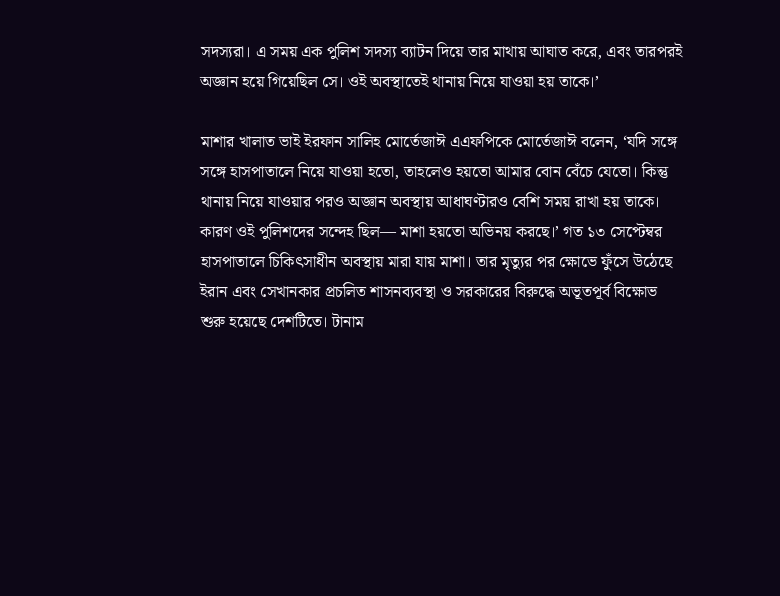সদস্যরা। এ সময় এক পুলিশ সদস্য ব্যাটন দিয়ে তার মাথায় আঘাত করে, এবং তারপরই অজ্ঞান হয়ে গিয়েছিল সে। ওই অবস্থাতেই থানায় নিয়ে যাওয়া হয় তাকে।’

মাশার খালাত ভাই ইরফান সালিহ মোর্তেজাঈ এএফপিকে মোর্তেজাঈ বলেন, ‘যদি সঙ্গে সঙ্গে হাসপাতালে নিয়ে যাওয়া হতো, তাহলেও হয়তো আমার বোন বেঁচে যেতো। কিন্তু থানায় নিয়ে যাওয়ার পরও অজ্ঞান অবস্থায় আধাঘণ্টারও বেশি সময় রাখা হয় তাকে। কারণ ওই পুলিশদের সন্দেহ ছিল— মাশা হয়তো অভিনয় করছে।’ গত ১৩ সেপ্টেম্বর হাসপাতালে চিকিৎসাধীন অবস্থায় মারা যায় মাশা। তার মৃত্যুর পর ক্ষোভে ফুঁসে উঠেছে ইরান এবং সেখানকার প্রচলিত শাসনব্যবস্থা ও সরকারের বিরুদ্ধে অভূতপূর্ব বিক্ষোভ শুরু হয়েছে দেশটিতে। টানাম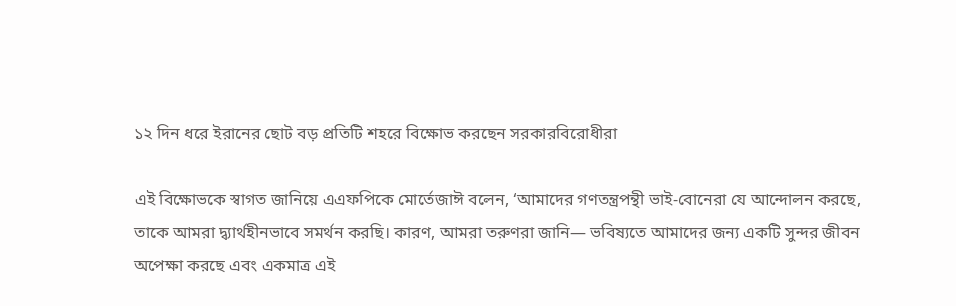১২ দিন ধরে ইরানের ছোট বড় প্রতিটি শহরে বিক্ষোভ করছেন সরকারবিরোধীরা

এই বিক্ষোভকে স্বাগত জানিয়ে এএফপিকে মোর্তেজাঈ বলেন, ‘আমাদের গণতন্ত্রপন্থী ভাই-বোনেরা যে আন্দোলন করছে, তাকে আমরা দ্ব্যার্থহীনভাবে সমর্থন করছি। কারণ, আমরা তরুণরা জানি— ভবিষ্যতে আমাদের জন্য একটি সুন্দর জীবন অপেক্ষা করছে এবং একমাত্র এই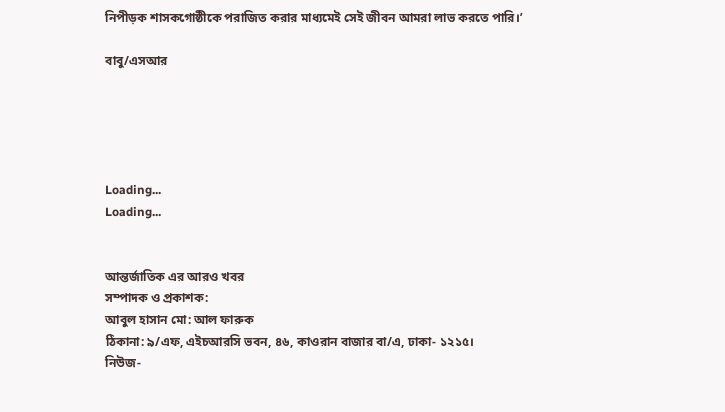নিপীড়ক শাসকগোষ্ঠীকে পরাজিত করার মাধ্যমেই সেই জীবন আমরা লাভ করতে পারি।’

বাবু/এসআর





Loading...
Loading...


আন্তর্জাতিক এর আরও খবর
সম্পাদক ও প্রকাশক:
আবুল হাসান মো: আল ফারুক
ঠিকানা: ৯/এফ, এইচআরসি ভবন, ৪৬, কাওরান বাজার বা/এ, ঢাকা- ১২১৫।
নিউজ-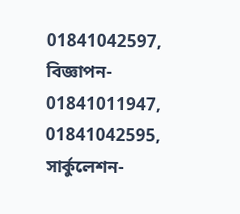01841042597, বিজ্ঞাপন- 01841011947, 01841042595, সার্কুলেশন-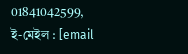01841042599, ই-মেইল : [email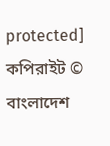protected]
কপিরাইট © বাংলাদেশ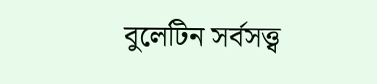বুলেটিন সর্বসত্ত্ব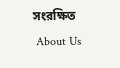সংরক্ষিত
 About Us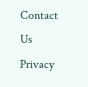Contact Us    Privacy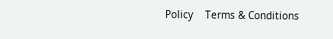Policy    Terms & Conditions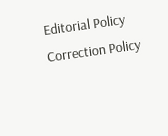Editorial Policy    Correction Policy